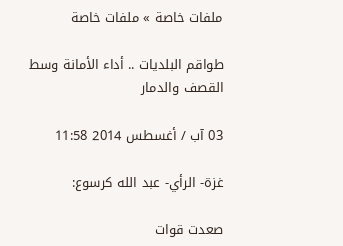ملفات خاصة » ملفات خاصة

طواقم البلديات .. أداء الأمانة وسط القصف والدمار

03 آب / أغسطس 2014 11:58

غزة- الرأي- عبد الله كرسوع:

صعدت قوات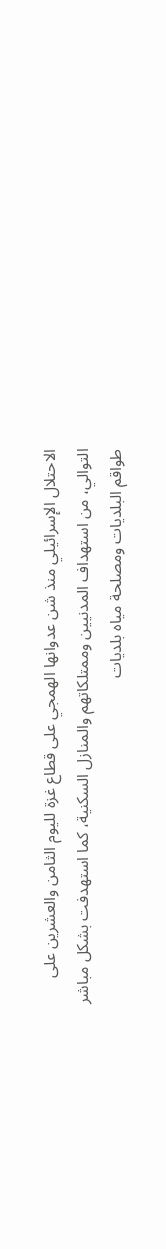الاحتلال الإسرائيلي منذ شن عدوانها الهمجي على قطاع غزة لليوم الثامن والعشرين على التوالي، من استهداف المدنيين وممتلكاتهم والمنازل السكنية، كما استهدفت بشكل مباشر طواقم البلديات ومصلحة مياه بلديات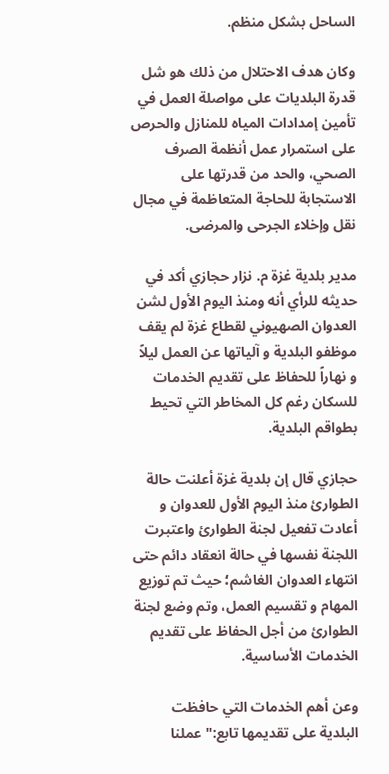الساحل بشكل منظم.

وكان هدف الاحتلال من ذلك هو شل قدرة البلديات على مواصلة العمل في تأمين إمدادات المياه للمنازل والحرص على استمرار عمل أنظمة الصرف الصحي، والحد من قدرتها على الاستجابة للحاجة المتعاظمة في مجال نقل وإخلاء الجرحى والمرضى.

مدير بلدية غزة م. نزار حجازي أكد في حديثه للرأي أنه ومنذ اليوم الأول لشن العدوان الصهيوني لقطاع غزة لم يقف موظفو البلدية و آلياتها عن العمل ليلاً و نهاراً للحفاظ على تقديم الخدمات للسكان رغم كل المخاطر التي تحيط بطواقم البلدية.

حجازي قال إن بلدية غزة أعلنت حالة الطوارئ منذ اليوم الأول للعدوان و أعادت تفعيل لجنة الطوارئ واعتبرت اللجنة نفسها في حالة انعقاد دائم حتى انتهاء العدوان الغاشم؛ حيث تم توزيع المهام و تقسيم العمل، وتم وضع لجنة الطوارئ من أجل الحفاظ على تقديم الخدمات الأساسية.

وعن أهم الخدمات التي حافظت البلدية على تقديمها تابع:" عملنا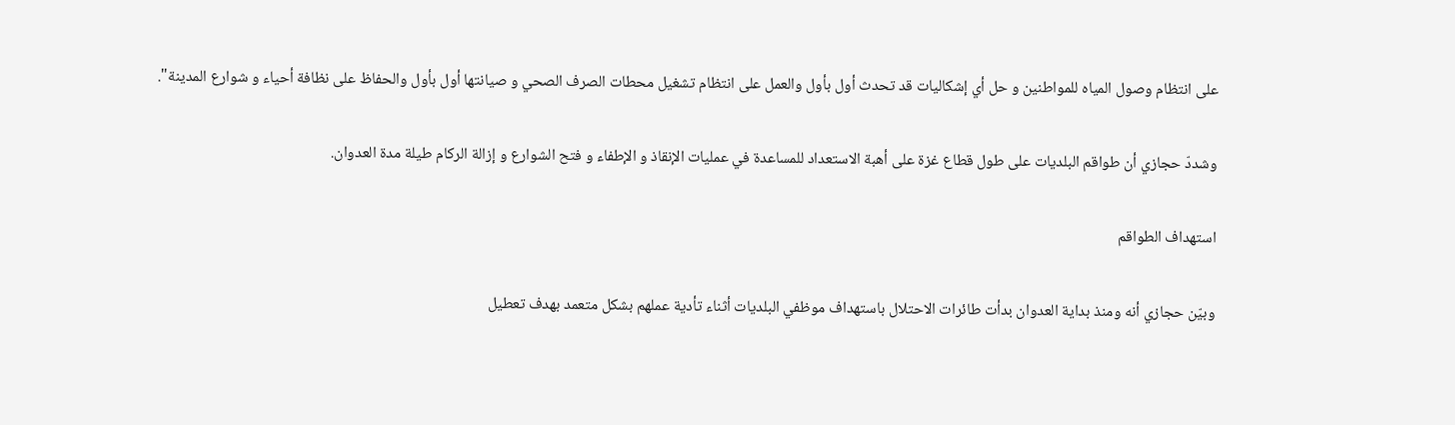على انتظام وصول المياه للمواطنين و حل أي إشكاليات قد تحدث أول بأول والعمل على انتظام تشغيل محطات الصرف الصحي و صيانتها أول بأول والحفاظ على نظافة أحياء و شوارع المدينة".

وشددّ حجازي أن طواقم البلديات على طول قطاع غزة على أهبة الاستعداد للمساعدة في عمليات الإنقاذ و الإطفاء و فتح الشوارع و إزالة الركام طيلة مدة العدوان.

استهداف الطواقم

وبيّن حجازي أنه ومنذ بداية العدوان بدأت طائرات الاحتلال باستهداف موظفي البلديات أثناء تأدية عملهم بشكل متعمد بهدف تعطيل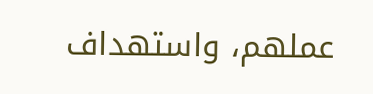عملهم، واستهداف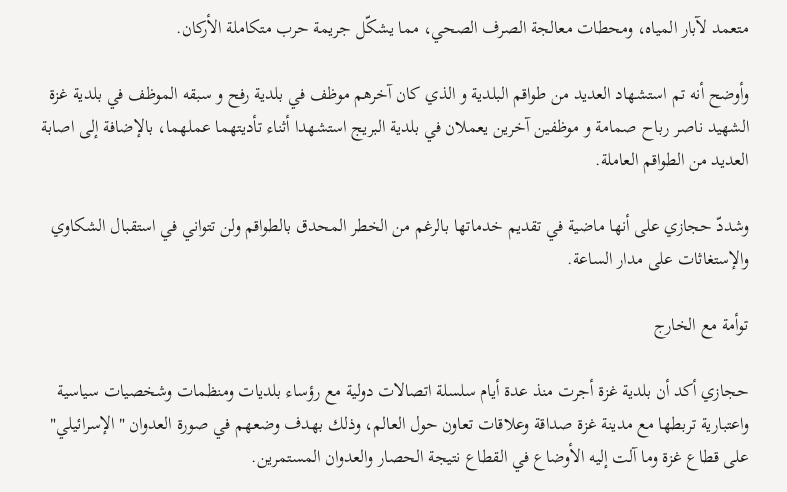متعمد لآبار المياه، ومحطات معالجة الصرف الصحي، مما يشكّل جريمة حرب متكاملة الأركان.

وأوضح أنه تم استشهاد العديد من طواقم البلدية و الذي كان آخرهم موظف في بلدية رفح و سبقه الموظف في بلدية غزة الشهيد ناصر رباح صمامة و موظفين آخرين يعملان في بلدية البريج استشهدا أثناء تأديتهما عملهما، بالإضافة إلى اصابة العديد من الطواقم العاملة.

وشددّ حجازي على أنها ماضية في تقديم خدماتها بالرغم من الخطر المحدق بالطواقم ولن تتواني في استقبال الشكاوي والإستغاثات على مدار الساعة.

توأمة مع الخارج

حجازي أكد أن بلدية غزة أجرت منذ عدة أيام سلسلة اتصالات دولية مع رؤساء بلديات ومنظمات وشخصيات سياسية واعتبارية تربطها مع مدينة غزة صداقة وعلاقات تعاون حول العالم، وذلك بهدف وضعهم في صورة العدوان "الإسرائيلي" على قطاع غزة وما آلت إليه الأوضاع في القطاع نتيجة الحصار والعدوان المستمرين.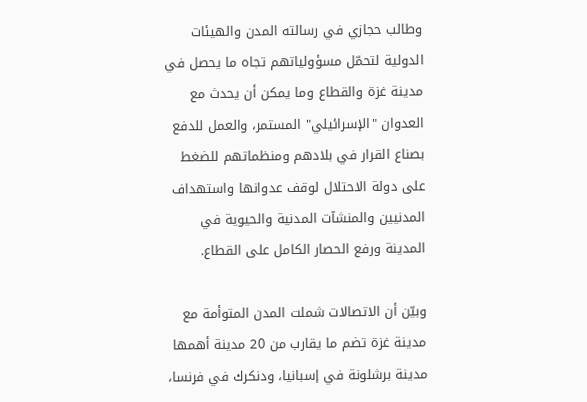وطالب حجازي في رسالته المدن والهيئات الدولية لتحمّل مسؤولياتهم تجاه ما يحصل في مدينة غزة والقطاع وما يمكن أن يحدث مع العدوان "الإسرائيلي" المستمر، والعمل للدفع بصناع القرار في بلادهم ومنظماتهم للضغط على دولة الاحتلال لوقف عدوانها واستهداف المدنيين والمنشآت المدنية والحيوية في المدينة ورفع الحصار الكامل على القطاع.

وبيّن أن الاتصالات شملت المدن المتوأمة مع مدينة غزة تضم ما يقارب من 20 مدينة أهمها مدينة برشلونة في إسبانيا، ودنكرك في فرنسا،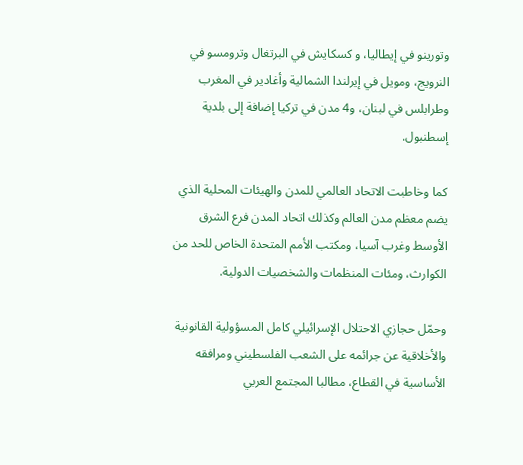وتورينو في إيطاليا، و كسكايش في البرتغال وترومسو في النرويج، ومويل في إيرلندا الشمالية وأغادير في المغرب وطرابلس في لبنان، و4 مدن في تركيا إضافة إلى بلدية إسطنبول.

كما وخاطبت الاتحاد العالمي للمدن والهيئات المحلية الذي يضم معظم مدن العالم وكذلك اتحاد المدن فرع الشرق الأوسط وغرب آسيا، ومكتب الأمم المتحدة الخاص للحد من الكوارث، ومئات المنظمات والشخصيات الدولية.

وحمّل حجازي الاحتلال الإسرائيلي كامل المسؤولية القانونية والأخلاقية عن جرائمه على الشعب الفلسطيني ومرافقه الأساسية في القطاع، مطالبا المجتمع العربي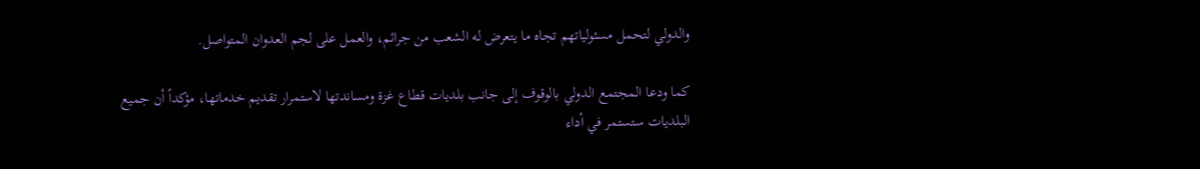والدولي لتحمل مسئولياتهم تجاه ما يتعرض له الشعب من جرائم، والعمل على لجم العدوان المتواصل.

كما ودعا المجتمع الدولي بالوقوف إلى جانب بلديات قطاع غزة ومساندتها لاستمرار تقديم خدماتها، مؤكداً أن جميع البلديات ستستمر في أداء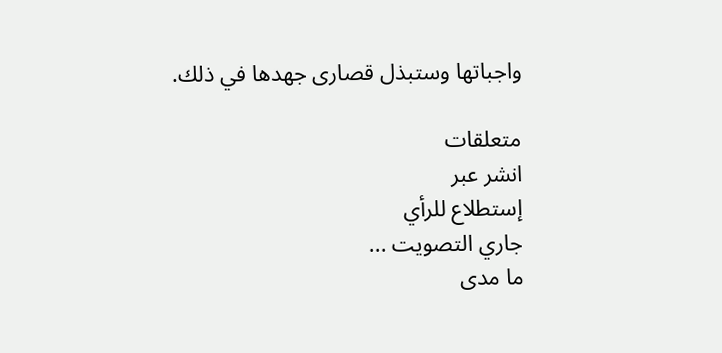واجباتها وستبذل قصارى جهدها في ذلك.

متعلقات
انشر عبر
إستطلاع للرأي
جاري التصويت ...
ما مدى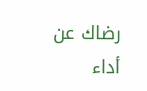رضاك عن أداء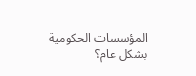المؤسسات الحكومية بشكل عام؟